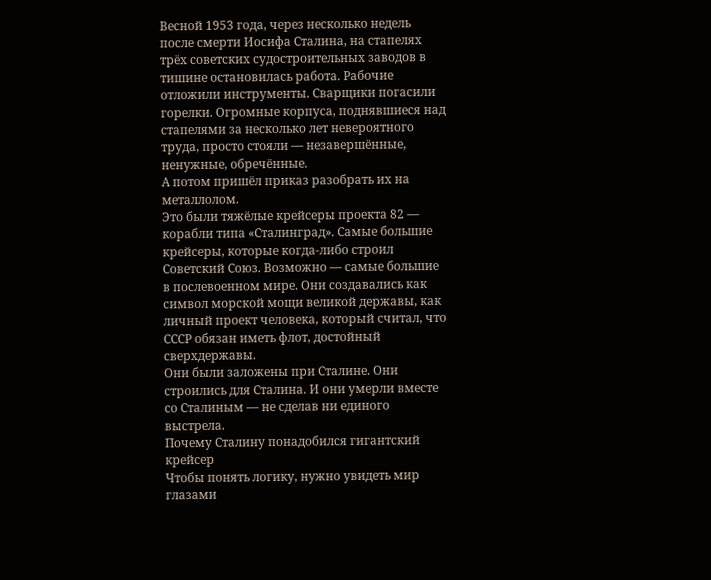Весной 1953 года, через несколько недель после смерти Иосифа Сталина, на стапелях трёх советских судостроительных заводов в тишине остановилась работа. Рабочие отложили инструменты. Сварщики погасили горелки. Огромные корпуса, поднявшиеся над стапелями за несколько лет невероятного труда, просто стояли — незавершённые, ненужные, обречённые.
А потом пришёл приказ разобрать их на металлолом.
Это были тяжёлые крейсеры проекта 82 — корабли типа «Сталинград». Самые большие крейсеры, которые когда-либо строил Советский Союз. Возможно — самые большие в послевоенном мире. Они создавались как символ морской мощи великой державы, как личный проект человека, который считал, что СССР обязан иметь флот, достойный сверхдержавы.
Они были заложены при Сталине. Они строились для Сталина. И они умерли вместе со Сталиным — не сделав ни единого выстрела.
Почему Сталину понадобился гигантский крейсер
Чтобы понять логику, нужно увидеть мир глазами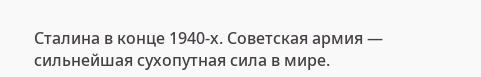Сталина в конце 1940-х. Советская армия — сильнейшая сухопутная сила в мире.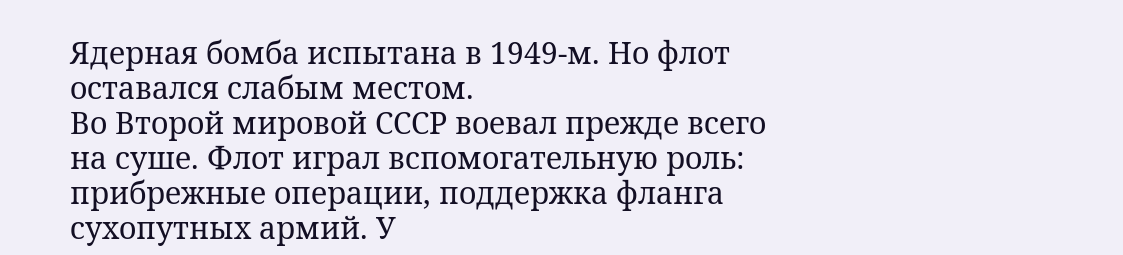Ядерная бомба испытана в 1949-м. Но флот оставался слабым местом.
Во Второй мировой СССР воевал прежде всего на суше. Флот играл вспомогательную роль: прибрежные операции, поддержка фланга сухопутных армий. У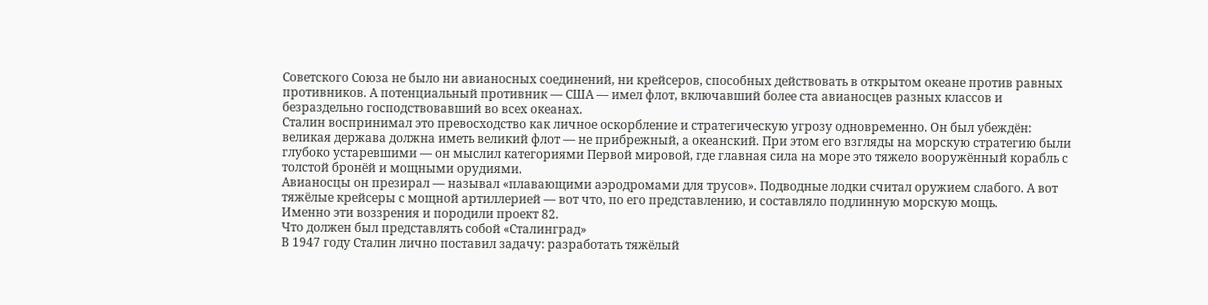Советского Союза не было ни авианосных соединений, ни крейсеров, способных действовать в открытом океане против равных противников. А потенциальный противник — США — имел флот, включавший более ста авианосцев разных классов и безраздельно господствовавший во всех океанах.
Сталин воспринимал это превосходство как личное оскорбление и стратегическую угрозу одновременно. Он был убеждён: великая держава должна иметь великий флот — не прибрежный, а океанский. При этом его взгляды на морскую стратегию были глубоко устаревшими — он мыслил категориями Первой мировой, где главная сила на море это тяжело вооружённый корабль с толстой бронёй и мощными орудиями.
Авианосцы он презирал — называл «плавающими аэродромами для трусов». Подводные лодки считал оружием слабого. А вот тяжёлые крейсеры с мощной артиллерией — вот что, по его представлению, и составляло подлинную морскую мощь.
Именно эти воззрения и породили проект 82.
Что должен был представлять собой «Сталинград»
В 1947 году Сталин лично поставил задачу: разработать тяжёлый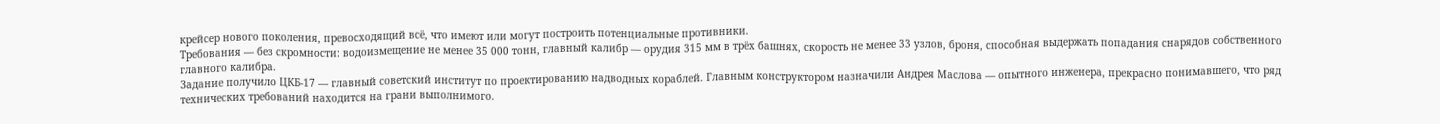крейсер нового поколения, превосходящий всё, что имеют или могут построить потенциальные противники.
Требования — без скромности: водоизмещение не менее 35 000 тонн, главный калибр — орудия 315 мм в трёх башнях, скорость не менее 33 узлов, броня, способная выдержать попадания снарядов собственного главного калибра.
Задание получило ЦКБ-17 — главный советский институт по проектированию надводных кораблей. Главным конструктором назначили Андрея Маслова — опытного инженера, прекрасно понимавшего, что ряд технических требований находится на грани выполнимого.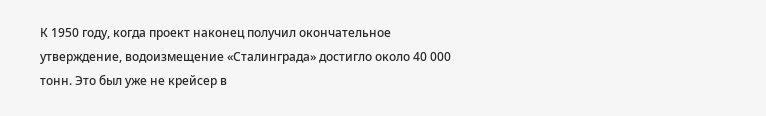К 1950 году, когда проект наконец получил окончательное утверждение, водоизмещение «Сталинграда» достигло около 40 000 тонн. Это был уже не крейсер в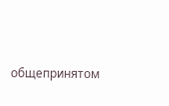общепринятом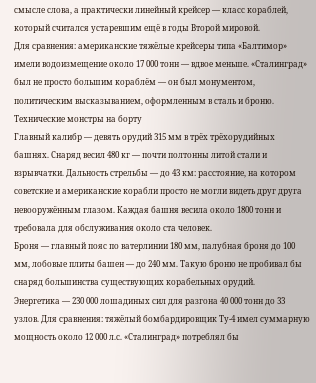смысле слова, а практически линейный крейсер — класс кораблей, который считался устаревшим ещё в годы Второй мировой.
Для сравнения: американские тяжёлые крейсеры типа «Балтимор» имели водоизмещение около 17 000 тонн — вдвое меньше. «Сталинград» был не просто большим кораблём — он был монументом, политическим высказыванием, оформленным в сталь и броню.
Технические монстры на борту
Главный калибр — девять орудий 315 мм в трёх трёхорудийных башнях. Снаряд весил 480 кг — почти полтонны литой стали и взрывчатки. Дальность стрельбы — до 43 км: расстояние, на котором советские и американские корабли просто не могли видеть друг друга невооружённым глазом. Каждая башня весила около 1800 тонн и требовала для обслуживания около ста человек.
Броня — главный пояс по ватерлинии 180 мм, палубная броня до 100 мм, лобовые плиты башен — до 240 мм. Такую броню не пробивал бы снаряд большинства существующих корабельных орудий.
Энергетика — 230 000 лошадиных сил для разгона 40 000 тонн до 33 узлов. Для сравнения: тяжёлый бомбардировщик Ту-4 имел суммарную мощность около 12 000 л.с. «Сталинград» потреблял бы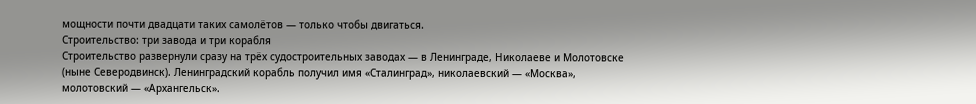мощности почти двадцати таких самолётов — только чтобы двигаться.
Строительство: три завода и три корабля
Строительство развернули сразу на трёх судостроительных заводах — в Ленинграде, Николаеве и Молотовске (ныне Северодвинск). Ленинградский корабль получил имя «Сталинград», николаевский — «Москва», молотовский — «Архангельск».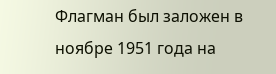Флагман был заложен в ноябре 1951 года на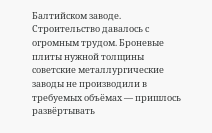Балтийском заводе.
Строительство давалось с огромным трудом. Броневые плиты нужной толщины советские металлургические заводы не производили в требуемых объёмах — пришлось развёртывать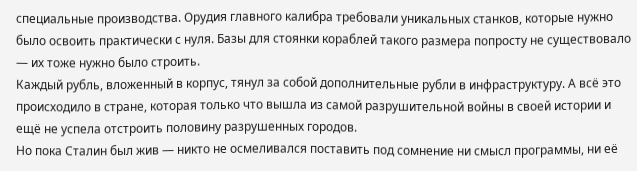специальные производства. Орудия главного калибра требовали уникальных станков, которые нужно было освоить практически с нуля. Базы для стоянки кораблей такого размера попросту не существовало — их тоже нужно было строить.
Каждый рубль, вложенный в корпус, тянул за собой дополнительные рубли в инфраструктуру. А всё это происходило в стране, которая только что вышла из самой разрушительной войны в своей истории и ещё не успела отстроить половину разрушенных городов.
Но пока Сталин был жив — никто не осмеливался поставить под сомнение ни смысл программы, ни её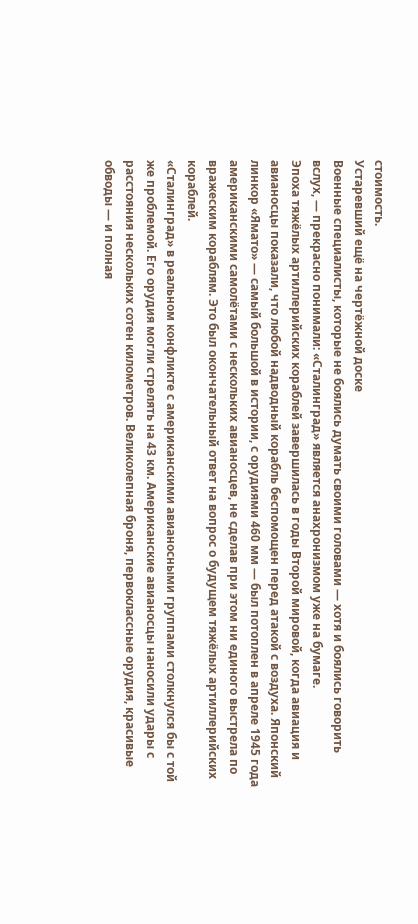стоимость.
Устаревший ещё на чертёжной доске
Военные специалисты, которые не боялись думать своими головами — хотя и боялись говорить вслух, — прекрасно понимали: «Сталинград» является анахронизмом уже на бумаге.
Эпоха тяжёлых артиллерийских кораблей завершилась в годы Второй мировой, когда авиация и авианосцы показали, что любой надводный корабль беспомощен перед атакой с воздуха. Японский линкор «Ямато» — самый большой в истории, с орудиями 460 мм — был потоплен в апреле 1945 года американскими самолётами с нескольких авианосцев, не сделав при этом ни единого выстрела по вражеским кораблям. Это был окончательный ответ на вопрос о будущем тяжёлых артиллерийских кораблей.
«Сталинград» в реальном конфликте с американскими авианосными группами столкнулся бы с той же проблемой. Его орудия могли стрелять на 43 км. Американские авианосцы наносили удары с расстояния нескольких сотен километров. Великолепная броня, первоклассные орудия, красивые обводы — и полная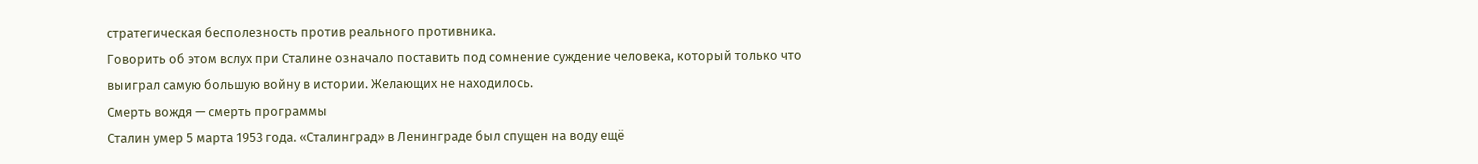стратегическая бесполезность против реального противника.
Говорить об этом вслух при Сталине означало поставить под сомнение суждение человека, который только что выиграл самую большую войну в истории. Желающих не находилось.
Смерть вождя — смерть программы
Сталин умер 5 марта 1953 года. «Сталинград» в Ленинграде был спущен на воду ещё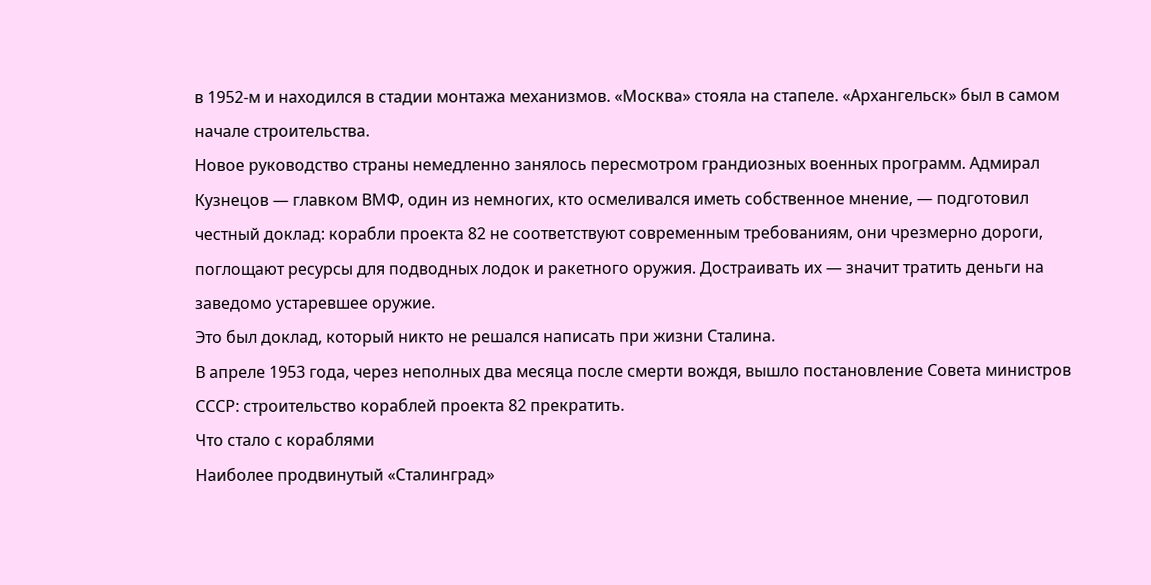в 1952-м и находился в стадии монтажа механизмов. «Москва» стояла на стапеле. «Архангельск» был в самом начале строительства.
Новое руководство страны немедленно занялось пересмотром грандиозных военных программ. Адмирал Кузнецов — главком ВМФ, один из немногих, кто осмеливался иметь собственное мнение, — подготовил честный доклад: корабли проекта 82 не соответствуют современным требованиям, они чрезмерно дороги, поглощают ресурсы для подводных лодок и ракетного оружия. Достраивать их — значит тратить деньги на заведомо устаревшее оружие.
Это был доклад, который никто не решался написать при жизни Сталина.
В апреле 1953 года, через неполных два месяца после смерти вождя, вышло постановление Совета министров СССР: строительство кораблей проекта 82 прекратить.
Что стало с кораблями
Наиболее продвинутый «Сталинград»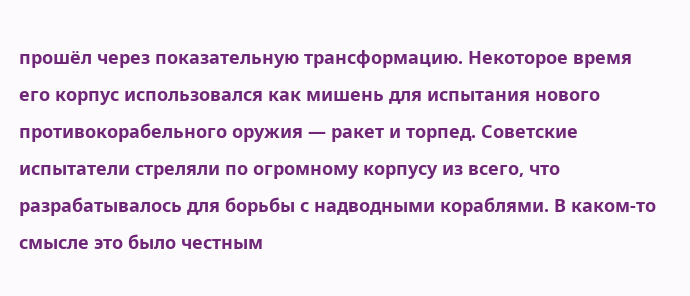прошёл через показательную трансформацию. Некоторое время его корпус использовался как мишень для испытания нового противокорабельного оружия — ракет и торпед. Советские испытатели стреляли по огромному корпусу из всего, что разрабатывалось для борьбы с надводными кораблями. В каком-то смысле это было честным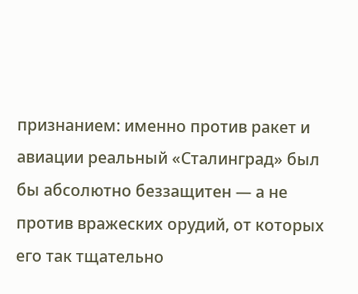признанием: именно против ракет и авиации реальный «Сталинград» был бы абсолютно беззащитен — а не против вражеских орудий, от которых его так тщательно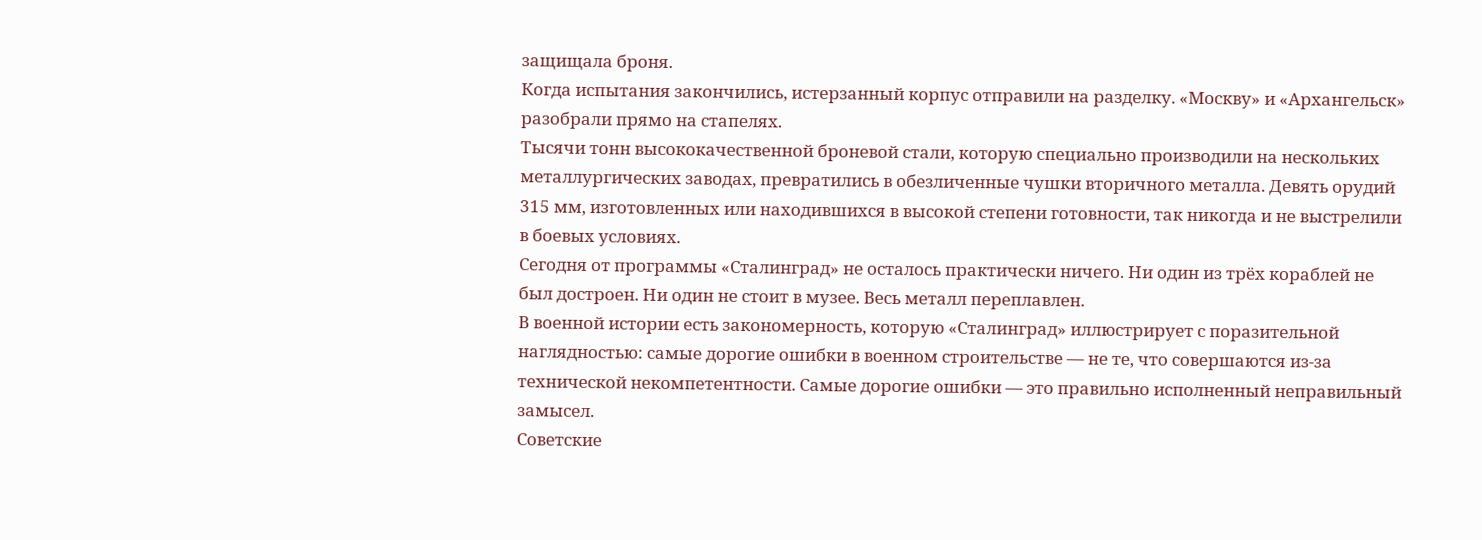защищала броня.
Когда испытания закончились, истерзанный корпус отправили на разделку. «Москву» и «Архангельск» разобрали прямо на стапелях.
Тысячи тонн высококачественной броневой стали, которую специально производили на нескольких металлургических заводах, превратились в обезличенные чушки вторичного металла. Девять орудий 315 мм, изготовленных или находившихся в высокой степени готовности, так никогда и не выстрелили в боевых условиях.
Сегодня от программы «Сталинград» не осталось практически ничего. Ни один из трёх кораблей не был достроен. Ни один не стоит в музее. Весь металл переплавлен.
В военной истории есть закономерность, которую «Сталинград» иллюстрирует с поразительной наглядностью: самые дорогие ошибки в военном строительстве — не те, что совершаются из-за технической некомпетентности. Самые дорогие ошибки — это правильно исполненный неправильный замысел.
Советские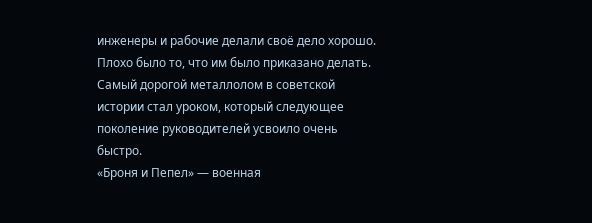инженеры и рабочие делали своё дело хорошо. Плохо было то, что им было приказано делать.
Самый дорогой металлолом в советской истории стал уроком, который следующее поколение руководителей усвоило очень быстро.
«Броня и Пепел» — военная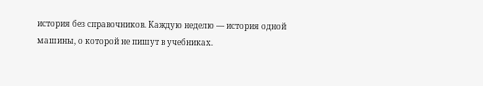история без справочников. Каждую неделю — история одной машины, о которой не пишут в учебниках.